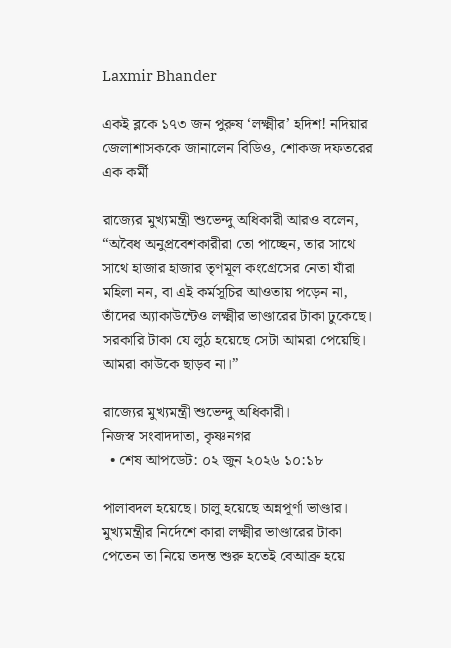Laxmir Bhander

একই ব্লকে ১৭৩ জন পুরুষ ‘লক্ষ্মীর’ হদিশ! নদিয়ার জেলাশাসককে জানালেন বিডিও, শোকজ দফতরের এক কর্মী

রাজ‍্যের মুখ্যমন্ত্রী শুভেন্দু অধিকারী আরও বলেন, “অবৈধ অনুপ্রবেশকারীরা তো পাচ্ছেন, তার সাথে সাথে হাজার হাজার তৃণমূল কংগ্রেসের নেতা যাঁরা মহিলা নন, বা এই কর্মসূচির আওতায় পড়েন না, তাঁদের অ‍্যাকাউন্টেও লক্ষ্মীর ভাণ্ডারের টাকা ঢুকেছে। সরকারি টাকা যে লুঠ হয়েছে সেটা আমরা পেয়েছি। আমরা কাউকে ছাড়ব না।”

রাজ্যের মুখ্যমন্ত্রী শুভেন্দু অধিকারী।
নিজস্ব সংবাদদাতা, কৃষ্ণনগর
  • শেষ আপডেট: ০২ জুন ২০২৬ ১০:১৮

পালাবদল হয়েছে। চালু হয়েছে অন্নপূর্ণা ভাণ্ডার। মুখ্যমন্ত্রীর নির্দেশে কারা লক্ষ্মীর ভাণ্ডারের টাকা পেতেন তা নিয়ে তদন্ত শুরু হতেই বেআব্রু হয়ে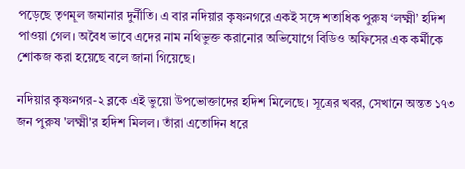পড়েছে তৃণমূল জমানার দুর্নীতি। এ বার নদিয়ার কৃষ্ণনগরে একই সঙ্গে শতাধিক পুরুষ ‘লক্ষ্মী’ হদিশ পাওয়া গেল। অবৈধ ভাবে এদের নাম নথিভুক্ত করানোর অভিযোগে বিডিও অফিসের এক কর্মীকে শোকজ করা হয়েছে বলে জানা গিয়েছে।

নদিয়ার কৃষ্ণনগর-২ ব্লকে এই ভুয়ো উপভোক্তাদের হদিশ মিলেছে। সূত্রের খবর, সেখানে অন্তত ১৭৩ জন পুরুষ 'লক্ষ্মী'র হদিশ মিলল। তাঁরা এতোদিন ধরে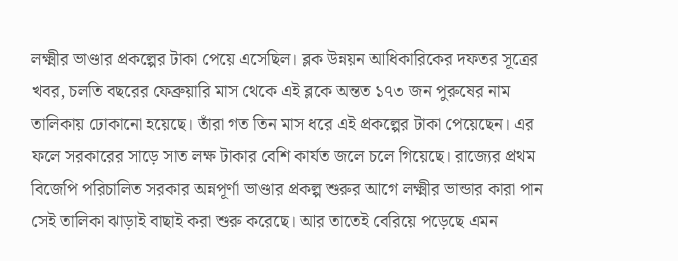লক্ষ্মীর ভাণ্ডার প্রকল্পের টাকা পেয়ে এসেছিল। ব্লক উন্নয়ন আধিকারিকের দফতর সূত্রের খবর, চলতি বছরের ফেব্রুয়ারি মাস থেকে এই ব্লকে অন্তত ১৭৩ জন পুরুষের নাম তালিকায় ঢোকানো হয়েছে। তাঁরা গত তিন মাস ধরে এই প্রকল্পের টাকা পেয়েছেন। এর ফলে সরকারের সাড়ে সাত লক্ষ টাকার বেশি কার্যত জলে চলে গিয়েছে। রাজ‍্যের প্রথম বিজেপি পরিচালিত সরকার অন্নপূর্ণা ভাণ্ডার প্রকল্প শুরুর আগে লক্ষ্মীর ভান্ডার কারা পান সেই তালিকা ঝাড়াই বাছাই করা শুরু করেছে। আর তাতেই বেরিয়ে পড়েছে এমন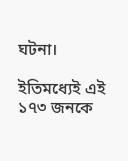ঘটনা।

ইতিমধ্যেই এই ১৭৩ জনকে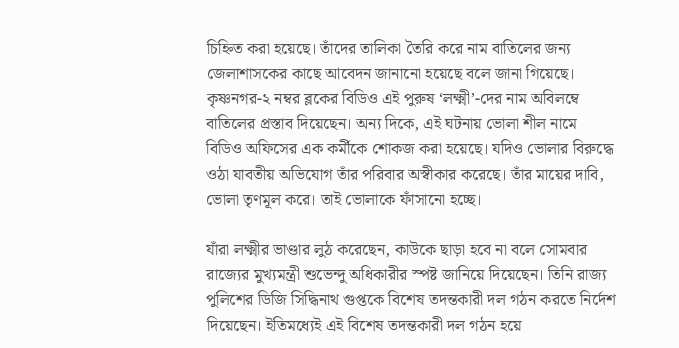চিহ্নিত করা হয়েছে। তাঁদের তালিকা তৈরি করে নাম বাতিলের জন্য জেলাশাসকের কাছে আবেদন জানানো হয়েছে বলে জানা গিয়েছে। কৃষ্ণনগর-২ নম্বর ব্লকের বিডিও এই পুরুষ ‘লক্ষ্মী’-দের নাম অবিলম্বে বাতিলের প্রস্তাব দিয়েছেন। অন্য দিকে, এই ঘটনায় ভোলা শীল নামে বিডিও অফিসের এক কর্মীকে শোকজ করা হয়েছে। যদিও ভোলার বিরুদ্ধে ওঠা যাবতীয় অভিযোগ তাঁর পরিবার অস্বীকার করেছে। তাঁর মায়ের দাবি, ভোলা তৃণমূল করে। তাই ভোলাকে ফাঁসানো হচ্ছে।

যাঁরা লক্ষ্মীর ভাণ্ডার লুঠ করেছেন, কাউকে ছাড়া হবে না বলে সোমবার রাজ্যের মুখ্যমন্ত্রী শুভেন্দু অধিকারীর স্পষ্ট জানিয়ে দিয়েছেন। তিনি রাজ্য পুলিশের ডিজি সিদ্ধিনাথ গুপ্তকে বিশেষ তদন্তকারী দল গঠন করতে নির্দেশ দিয়েছেন। ইতিমধ্যেই এই বিশেষ তদন্তকারী দল গঠন হয়ে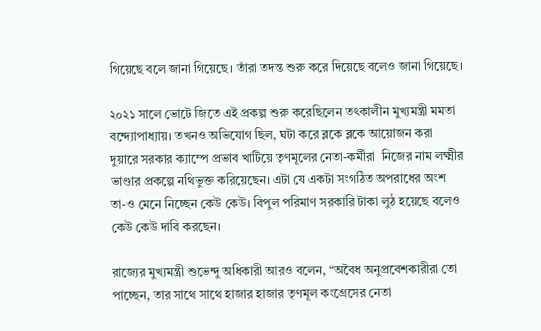গিয়েছে বলে জানা গিয়েছে। তাঁরা তদন্ত শুরু করে দিয়েছে বলেও জানা গিয়েছে।

২০২১ সালে ভোটে জিতে এই প্রকল্প শুরু করেছিলেন তৎকালীন মুখ্যমন্ত্রী মমতা বন্দ্যোপাধ্যায়। তখনও অভিযোগ ছিল, ঘটা করে ব্লকে ব্লকে আয়োজন করা দুয়ারে সরকার ক‍্যাম্পে প্রভাব খাটিয়ে তৃণমূলের নেতা-কর্মীরা  নিজের নাম লক্ষ্মীর ভাণ্ডার প্রকল্পে নথিভুক্ত করিয়েছেন। এটা যে একটা সংগঠিত অপরাধের অংশ তা-ও মেনে নিচ্ছেন কেউ কেউ। বিপুল পরিমাণ সরকারি টাকা লুঠ হয়েছে বলেও কেউ কেউ দাবি করছেন।

রাজ‍্যের মুখ্যমন্ত্রী শুভেন্দু অধিকারী আরও বলেন, “অবৈধ অনুপ্রবেশকারীরা তো পাচ্ছেন, তার সাথে সাথে হাজার হাজার তৃণমূল কংগ্রেসের নেতা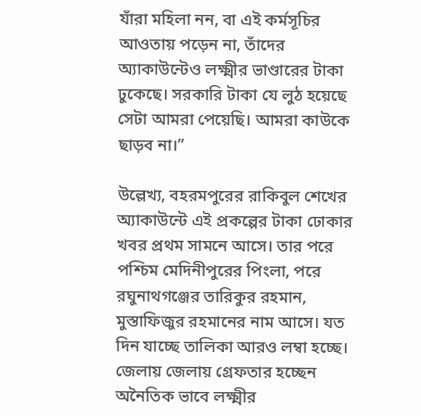যাঁরা মহিলা নন, বা এই কর্মসূচির আওতায় পড়েন না, তাঁদের অ‍্যাকাউন্টেও লক্ষ্মীর ভাণ্ডারের টাকা ঢুকেছে। সরকারি টাকা যে লুঠ হয়েছে সেটা আমরা পেয়েছি। আমরা কাউকে ছাড়ব না।”

উল্লেখ্য, বহরমপুরের রাকিবুল শেখের অ‍্যাকাউন্টে এই প্রকল্পের টাকা ঢোকার খবর প্রথম সামনে আসে। তার পরে পশ্চিম মেদিনীপুরের পিংলা, পরে রঘুনাথগঞ্জের তারিকুর রহমান, মুস্তাফিজুর রহমানের নাম আসে। যত দিন যাচ্ছে তালিকা আরও লম্বা হচ্ছে। জেলায় জেলায় গ্রেফতার হচ্ছেন অনৈতিক ভাবে লক্ষ্মীর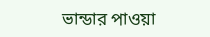ভান্ডার পাওয়া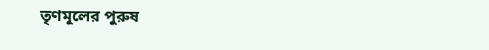তৃণমূলের পুরুষ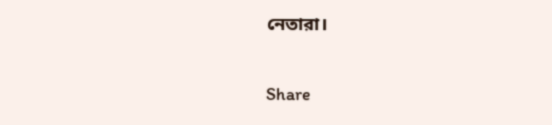নেতারা।


Share